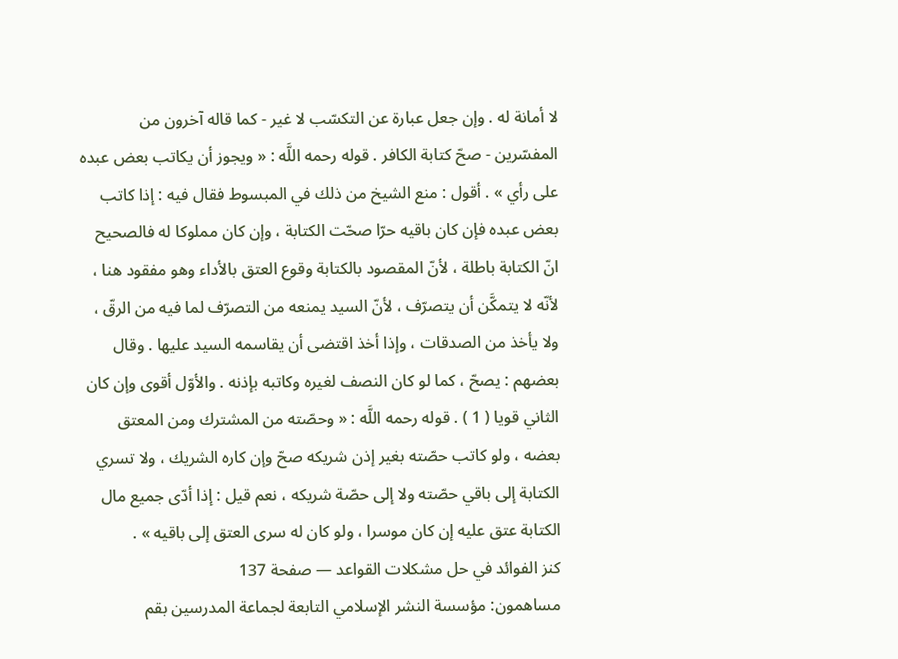لا أمانة له . وإن جعل عبارة عن التكسّب لا غير - كما قاله آخرون من المفسّرين - صحّ كتابة الكافر . قوله رحمه اللَّه : « ويجوز أن يكاتب بعض عبده على رأي » . أقول : منع الشيخ من ذلك في المبسوط فقال فيه : إذا كاتب بعض عبده فإن كان باقيه حرّا صحّت الكتابة ، وإن كان مملوكا له فالصحيح انّ الكتابة باطلة ، لأنّ المقصود بالكتابة وقوع العتق بالأداء وهو مفقود هنا ، لأنّه لا يتمكَّن أن يتصرّف ، لأنّ السيد يمنعه من التصرّف لما فيه من الرقّ ، ولا يأخذ من الصدقات ، وإذا أخذ اقتضى أن يقاسمه السيد عليها . وقال بعضهم : يصحّ ، كما لو كان النصف لغيره وكاتبه بإذنه . والأوّل أقوى وإن كان الثاني قويا ( 1 ) . قوله رحمه اللَّه : « وحصّته من المشترك ومن المعتق بعضه ، ولو كاتب حصّته بغير إذن شريكه صحّ وإن كاره الشريك ، ولا تسري الكتابة إلى باقي حصّته ولا إلى حصّة شريكه ، نعم قيل : إذا أدّى جميع مال الكتابة عتق عليه إن كان موسرا ، ولو كان له سرى العتق إلى باقيه » .
كنز الفوائد في حل مشكلات القواعد — صفحة 137
مساهمون: مؤسسة النشر الإسلامي التابعة لجماعة المدرسين بقم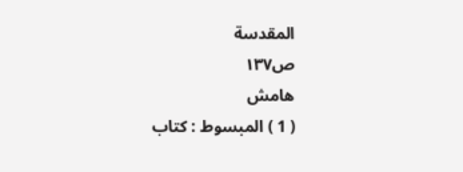المقدسة
ص١٣٧
هامش
( 1 ) المبسوط : كتاب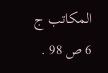المكاتب ج 6 ص 98 .